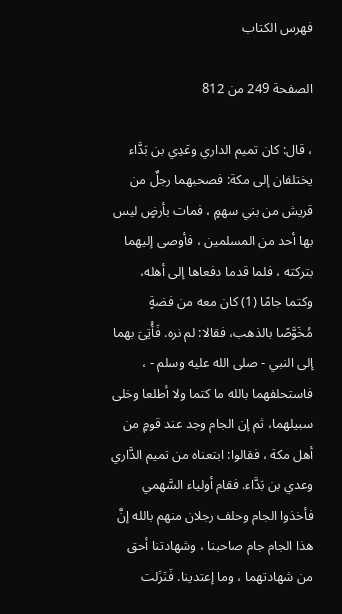فهرس الكتاب

الصفحة 249 من 812

، قال: كان تميم الداري وعَدِي بن بَدَّاء يختلفان إلى مكة: فصحبهما رجلٌ من قريش من بني سهمٍ ، فمات بأرضٍ ليس بها أحد من المسلمين ، فأوصى إليهما بتركته ، فلما قدما دفعاها إلى أهله، وكتما جامًا (1) كان معه من فضةٍ مُخَوَّصًا بالذهب، فقالا: لم نره. فَأُتِىَ بهما إلى النبي - صلى الله عليه وسلم - ، فاستحلفهما بالله ما كتما ولا أطلعا وخلى سبيلهما، ثم إن الجام وجد عند قومٍ من أهل مكة ، فقالوا: ابتعناه من تميم الدَّاري وعدي بن بَدَّاء. فقام أولياء السَّهمي فأخذوا الجام وحلف رجلان منهم بالله إنَّ هذا الجام جام صاحبنا ، وشهادتنا أحق من شهادتهما ، وما إعتدينا. فَنَزَلت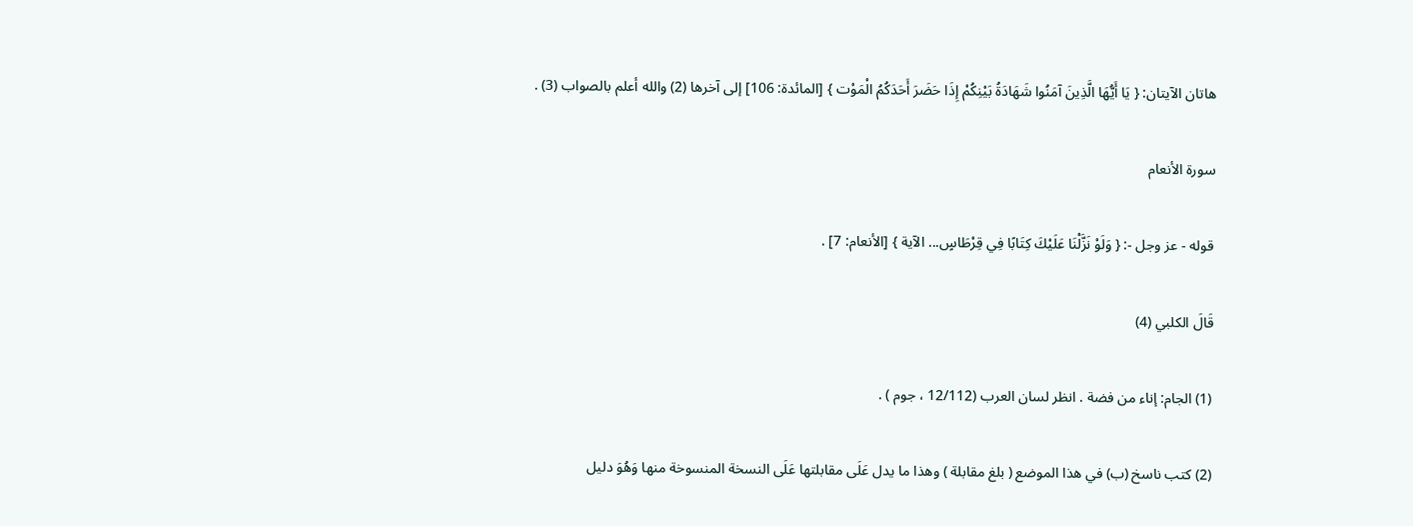هاتان الآيتان: { يَا أَيُّهَا الَّذِينَ آمَنُوا شَهَادَةُ بَيْنِكُمْ إِذَا حَضَرَ أَحَدَكُمُ الْمَوْت } [المائدة: 106] إلى آخرها (2) والله أعلم بالصواب (3) .

سورة الأنعام

قوله - عز وجل -: { وَلَوْ نَزَّلْنَا عَلَيْكَ كِتَابًا فِي قِرْطَاسٍ... الآية } [الأنعام: 7] .

قَالَ الكلبي (4)

(1) الجام: إناء من فضة . انظر لسان العرب (12/112 ، جوم ) .

(2) كتب ناسخ (ب) في هذا الموضع ( بلغ مقابلة ) وهذا ما يدل عَلَى مقابلتها عَلَى النسخة المنسوخة منها وَهُوَ دليل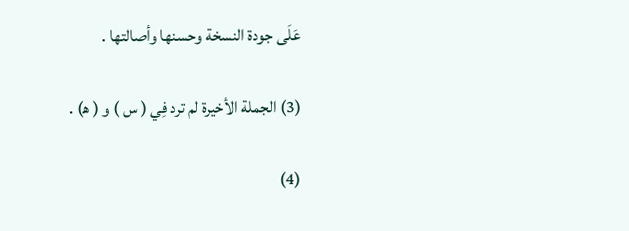عَلَى جودة النسخة وحسنها وأصالتها .

(3) الجملة الأخيرة لم ترد فِي ( س ) و ( ه‍) .

(4)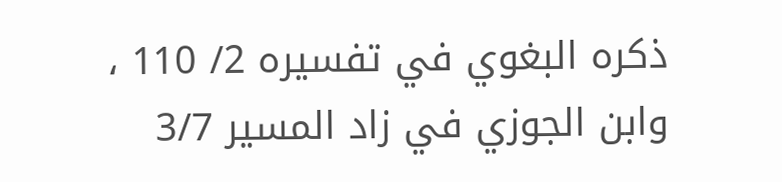ذكره البغوي في تفسيره 2/ 110 ، وابن الجوزي في زاد المسير 3/7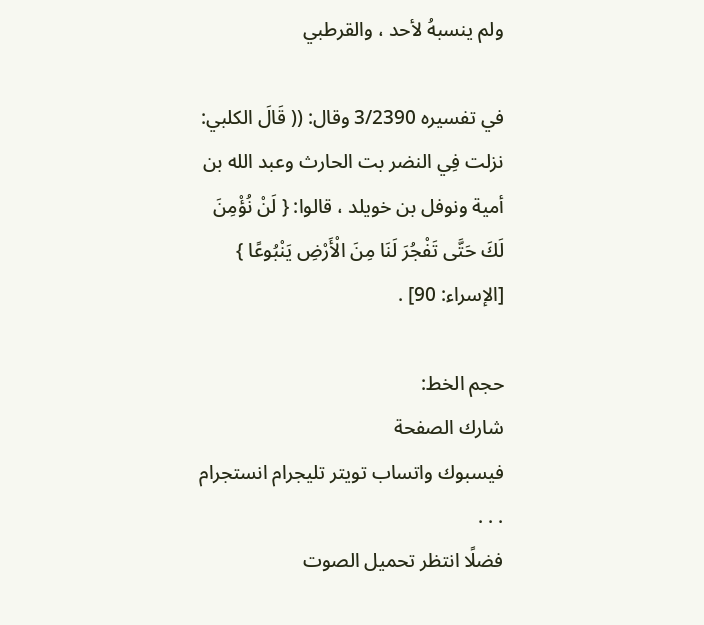ولم ينسبهُ لأحد ، والقرطبي

في تفسيره 3/2390 وقال: (( قَالَ الكلبي: نزلت فِي النضر بت الحارث وعبد الله بن أمية ونوفل بن خويلد ، قالوا: { لَنْ نُؤْمِنَ لَكَ حَتَّى تَفْجُرَ لَنَا مِنَ الْأَرْضِ يَنْبُوعًا } [الإسراء: 90] .

حجم الخط:
شارك الصفحة
فيسبوك واتساب تويتر تليجرام انستجرام
. . .
فضلًا انتظر تحميل الصوت